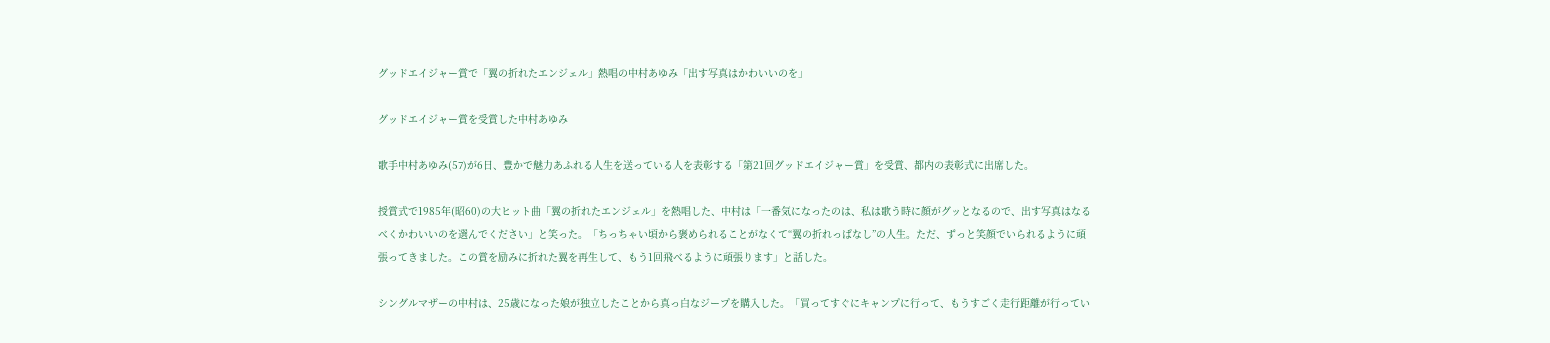グッドエイジャー賞で「翼の折れたエンジェル」熱唱の中村あゆみ「出す写真はかわいいのを」

グッドエイジャー賞を受賞した中村あゆみ

歌手中村あゆみ(57)が6日、豊かで魅力あふれる人生を送っている人を表彰する「第21回グッドエイジャー賞」を受賞、都内の表彰式に出席した。

授賞式で1985年(昭60)の大ヒット曲「翼の折れたエンジェル」を熱唱した、中村は「一番気になったのは、私は歌う時に顔がグッとなるので、出す写真はなるべくかわいいのを選んでください」と笑った。「ちっちゃい頃から褒められることがなくて“翼の折れっぱなし”の人生。ただ、ずっと笑顔でいられるように頑張ってきました。この賞を励みに折れた翼を再生して、もう1回飛べるように頑張ります」と話した。

シングルマザーの中村は、25歳になった娘が独立したことから真っ白なジープを購入した。「買ってすぐにキャンプに行って、もうすごく走行距離が行ってい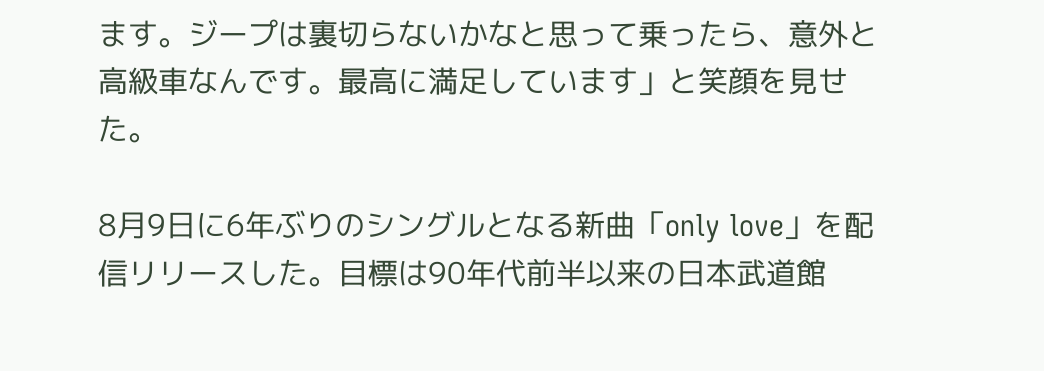ます。ジープは裏切らないかなと思って乗ったら、意外と高級車なんです。最高に満足しています」と笑顔を見せた。

8月9日に6年ぶりのシングルとなる新曲「only love」を配信リリースした。目標は90年代前半以来の日本武道館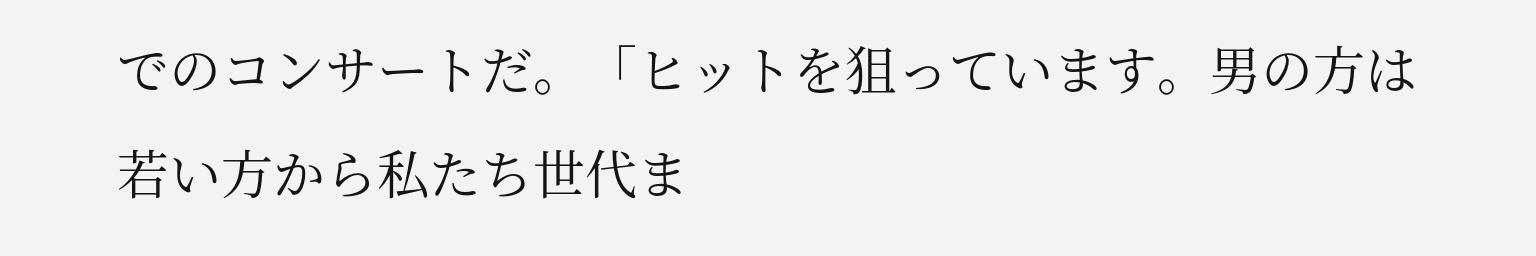でのコンサートだ。「ヒットを狙っています。男の方は若い方から私たち世代ま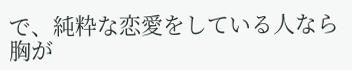で、純粋な恋愛をしている人なら胸が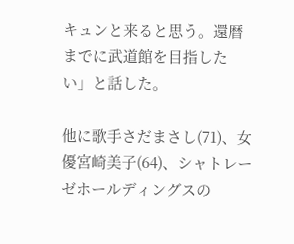キュンと来ると思う。還暦までに武道館を目指したい」と話した。

他に歌手さだまさし(71)、女優宮崎美子(64)、シャトレーゼホールディングスの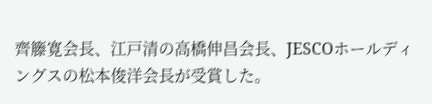齊籐寛会長、江戸清の高橋伸昌会長、JESCOホールディングスの松本俊洋会長が受賞した。